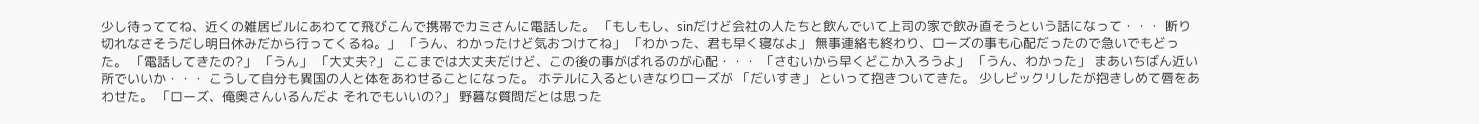少し待っててね、近くの雑居ビルにあわてて飛びこんで携帯でカミさんに電話した。 「もしもし、sinだけど会社の人たちと飲んでいて上司の家で飲み直そうという話になって・・・ 断り切れなさそうだし明日休みだから行ってくるね。」 「うん、わかったけど気おつけてね」 「わかった、君も早く寝なよ」 無事連絡も終わり、ローズの事も心配だったので急いでもどった。 「電話してきたの?」 「うん」 「大丈夫?」 ここまでは大丈夫だけど、この後の事がばれるのが心配・・・ 「さむいから早くどこか入ろうよ」 「うん、わかった」 まあいちばん近い所でいいか・・・ こうして自分も異国の人と体をあわせることになった。 ホテルに入るといきなりローズが 「だいすき」 といって抱きついてきた。 少しビックリしたが抱きしめて唇をあわせた。 「ローズ、俺奥さんいるんだよ それでもいいの?」 野暮な質問だとは思った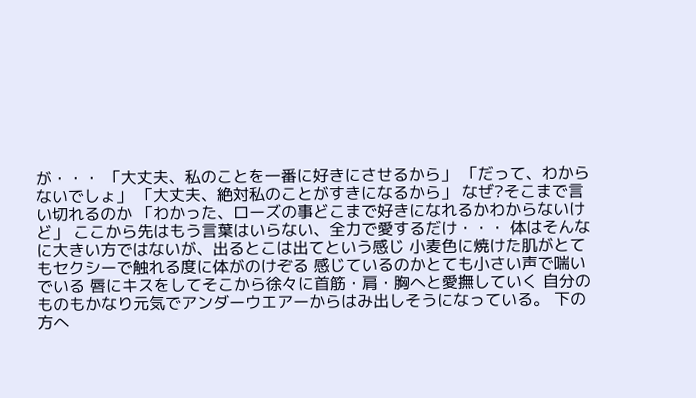が・・・ 「大丈夫、私のことを一番に好きにさせるから」 「だって、わからないでしょ」 「大丈夫、絶対私のことがすきになるから」 なぜ?そこまで言い切れるのか 「わかった、ローズの事どこまで好きになれるかわからないけど」 ここから先はもう言葉はいらない、全力で愛するだけ・・・ 体はそんなに大きい方ではないが、出るとこは出てという感じ 小麦色に焼けた肌がとてもセクシーで触れる度に体がのけぞる 感じているのかとても小さい声で喘いでいる 唇にキスをしてそこから徐々に首筋・肩・胸へと愛撫していく 自分のものもかなり元気でアンダーウエアーからはみ出しそうになっている。 下の方へ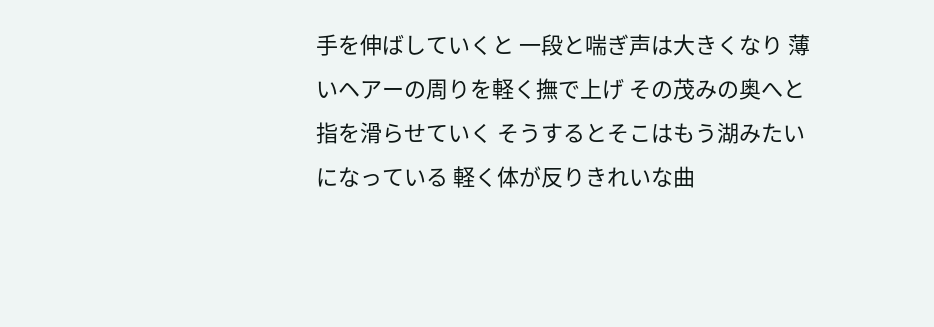手を伸ばしていくと 一段と喘ぎ声は大きくなり 薄いヘアーの周りを軽く撫で上げ その茂みの奥へと指を滑らせていく そうするとそこはもう湖みたいになっている 軽く体が反りきれいな曲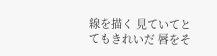線を描く 見ていてとてもきれいだ 唇をそ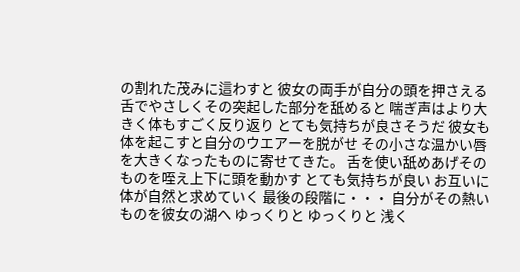の割れた茂みに這わすと 彼女の両手が自分の頭を押さえる 舌でやさしくその突起した部分を舐めると 喘ぎ声はより大きく体もすごく反り返り とても気持ちが良さそうだ 彼女も体を起こすと自分のウエアーを脱がせ その小さな温かい唇を大きくなったものに寄せてきた。 舌を使い舐めあげそのものを咥え上下に頭を動かす とても気持ちが良い お互いに体が自然と求めていく 最後の段階に・・・ 自分がその熱いものを彼女の湖へ ゆっくりと ゆっくりと 浅く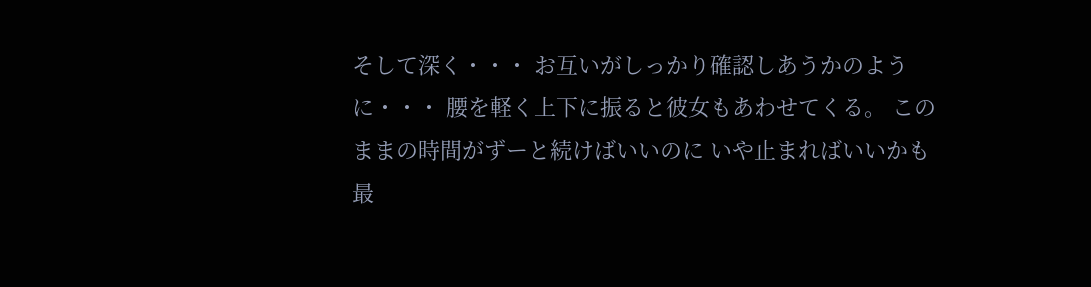そして深く・・・ お互いがしっかり確認しあうかのように・・・ 腰を軽く上下に振ると彼女もあわせてくる。 このままの時間がずーと続けばいいのに いや止まればいいかも 最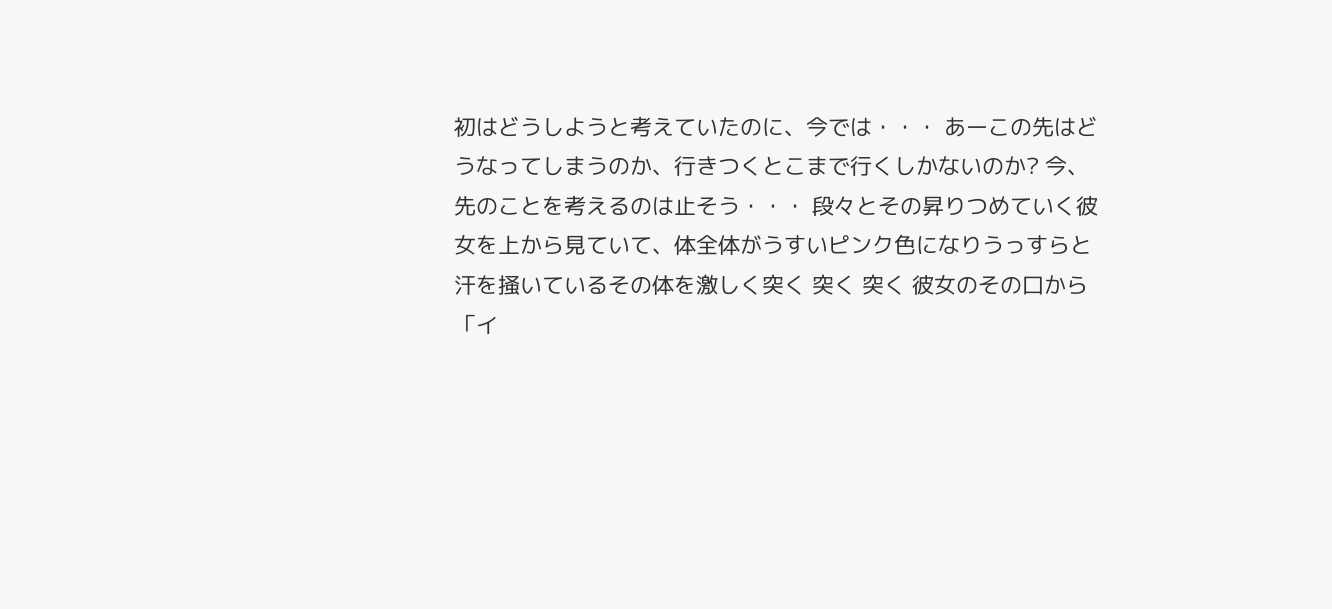初はどうしようと考えていたのに、今では・・・ あーこの先はどうなってしまうのか、行きつくとこまで行くしかないのか? 今、先のことを考えるのは止そう・・・ 段々とその昇りつめていく彼女を上から見ていて、体全体がうすいピンク色になりうっすらと汗を掻いているその体を激しく突く 突く 突く 彼女のその口から 「イ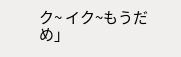ク~ イク~もうだめ」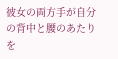彼女の両方手が自分の背中と腰のあたりを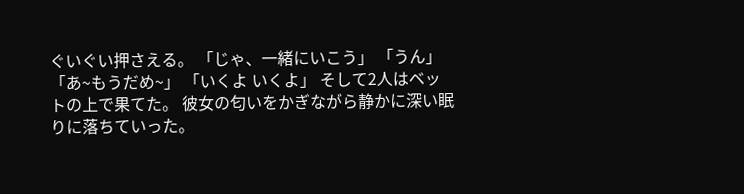ぐいぐい押さえる。 「じゃ、一緒にいこう」 「うん」 「あ~もうだめ~」 「いくよ いくよ」 そして2人はベットの上で果てた。 彼女の匂いをかぎながら静かに深い眠りに落ちていった。